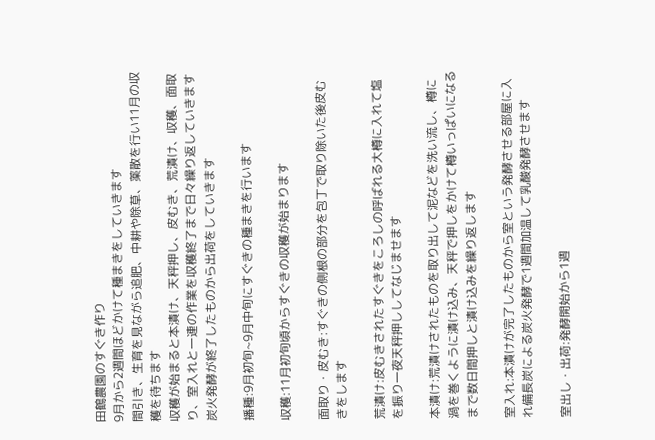田鶴農園のすぐき作り
9月から2週間ほどかけて種まきをしていきます
間引き、生育を見ながら追肥、中耕や除草、薬散を行い11月の収穫を待ちます
収穫が始まると本漬け、天秤押し、皮むき、荒漬け、収穫、面取り、室入れと一連の作業を収穫終了まで日々繰り返していきます
炭火発酵が終了したものから出荷をしていきます

播種:9月初旬~9月中旬にすぐきの種まきを行います

収穫:11月初旬頃からすぐきの収穫が始まります

面取り・皮むき:すぐきの側根の部分を包丁で取り除いた後皮むきをします

荒漬け:皮むきされたすぐきをころしの呼ばれる大樽に入れて塩を振り一夜天秤押ししてなじませます

本漬け:荒漬けされたものを取り出して泥などを洗い流し、樽に渦を巻くように漬け込み、天秤で押しをかけて樽いっぱいになるまで数日間押しと漬け込みを繰り返します

室入れ:本漬けが完了したものから室という発酵させる部屋に入れ備長炭による炭火発酵で1週間加温して乳酸発酵させます

室出し・出荷:発酵開始から1週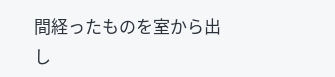間経ったものを室から出し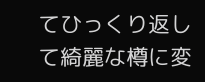てひっくり返して綺麗な樽に変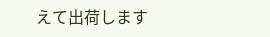えて出荷します